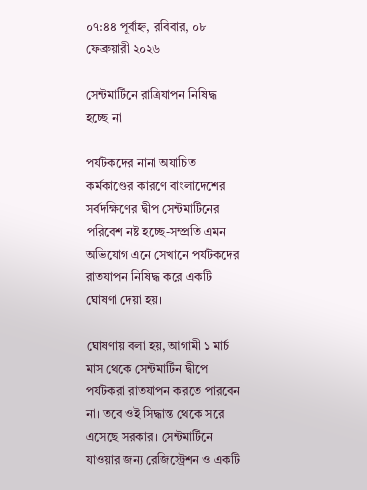০৭:৪৪ পূর্বাহ্ন, রবিবার, ০৮ ফেব্রুয়ারী ২০২৬

সেন্টমার্টিনে রাত্রিযাপন নিষিদ্ধ হচ্ছে না

পর্যটকদের নানা অযাচিত কর্মকাণ্ডের কারণে বাংলাদেশের সর্বদক্ষিণের দ্বীপ সেন্টমার্টিনের পরিবেশ নষ্ট হচ্ছে-সম্প্রতি এমন অভিযোগ এনে সেখানে পর্যটকদের রাতযাপন নিষিদ্ধ করে একটি ঘোষণা দেয়া হয়।

ঘোষণায় বলা হয়, আগামী ১ মার্চ মাস থেকে সেন্টমার্টিন দ্বীপে পর্যটকরা রাতযাপন করতে পারবেন না। তবে ওই সিদ্ধান্ত থেকে সরে এসেছে সরকার। সেন্টমার্টিনে যাওয়ার জন্য রেজিস্ট্রেশন ও একটি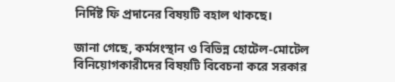নির্দিষ্ট ফি প্রদানের বিষয়টি বহাল থাকছে।

জানা গেছে, কর্মসংস্থান ও বিভিন্ন হোটেল-মোটেল বিনিয়োগকারীদের বিষয়টি বিবেচনা করে সরকার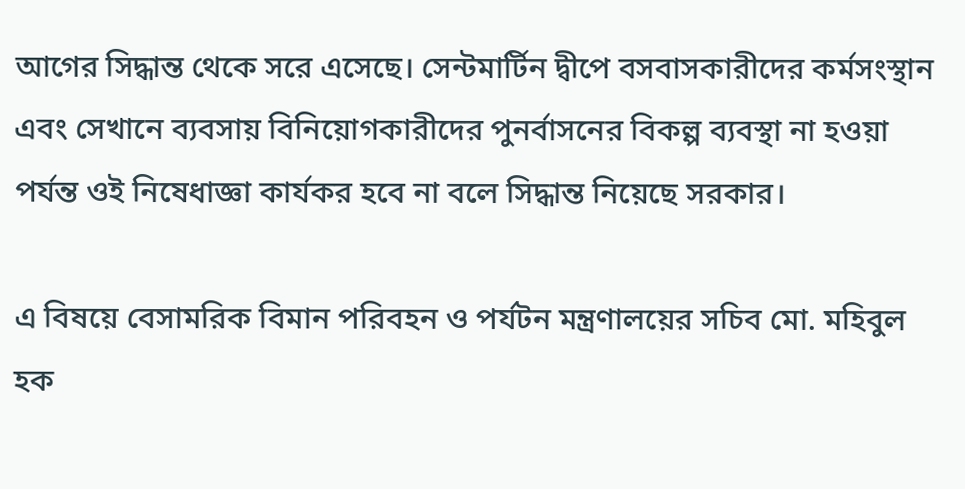আগের সিদ্ধান্ত থেকে সরে এসেছে। সেন্টমার্টিন দ্বীপে বসবাসকারীদের কর্মসংস্থান এবং সেখানে ব্যবসায় বিনিয়োগকারীদের পুনর্বাসনের বিকল্প ব্যবস্থা না হওয়া পর্যন্ত ওই নিষেধাজ্ঞা কার্যকর হবে না বলে সিদ্ধান্ত নিয়েছে সরকার।

এ বিষয়ে বেসামরিক বিমান পরিবহন ও পর্যটন মন্ত্রণালয়ের সচিব মো. মহিবুল হক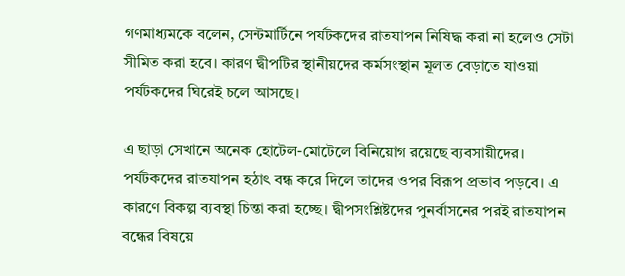গণমাধ্যমকে বলেন, সেন্টমার্টিনে পর্যটকদের রাতযাপন নিষিদ্ধ করা না হলেও সেটা সীমিত করা হবে। কারণ দ্বীপটির স্থানীয়দের কর্মসংস্থান মূলত বেড়াতে যাওয়া পর্যটকদের ঘিরেই চলে আসছে।

এ ছাড়া সেখানে অনেক হোটেল-মোটেলে বিনিয়োগ রয়েছে ব্যবসায়ীদের। পর্যটকদের রাতযাপন হঠাৎ বন্ধ করে দিলে তাদের ওপর বিরূপ প্রভাব পড়বে। এ কারণে বিকল্প ব্যবস্থা চিন্তা করা হচ্ছে। দ্বীপসংশ্লিষ্টদের পুনর্বাসনের পরই রাতযাপন বন্ধের বিষয়ে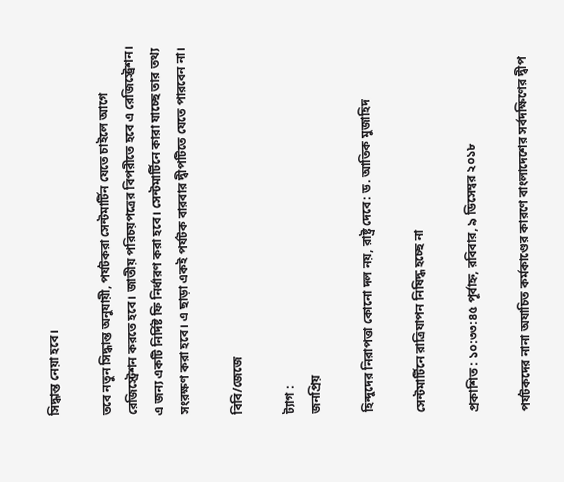সিদ্ধান্ত নেয়া হবে।

তবে নতুন সিদ্ধান্ত অনুযায়ী, পর্যটকরা সেন্টমার্টিন যেতে চাইলে আগে রেজিস্ট্রেশন করতে হবে। জাতীয় পরিচয়পত্রের বিপরীতে হবে এ রেজিস্ট্রেশন। এ জন্য একটি নির্দিষ্ট ফি নির্ধারণ করা হবে। সেন্টমার্টিনে কারা যাচ্ছে তার তথ্য সংরক্ষণ করা হবে। এ ছাড়া একই পর্যটক বারবার দ্বীপটিতে যেতে পারবেন না।

বিবি/জেজে

ট্যাগ :
জনপ্রিয়

হিন্দুদের নিরাপত্তা কোনো দল নয়, রাষ্ট্র দেবে: ড. আতিক মুজাহিদ

সেন্টমার্টিনে রাত্রিযাপন নিষিদ্ধ হচ্ছে না

প্রকাশিত : ১০:৩৩:৪৫ পূর্বাহ্ন, রবিবার, ৯ ডিসেম্বর ২০১৮

পর্যটকদের নানা অযাচিত কর্মকাণ্ডের কারণে বাংলাদেশের সর্বদক্ষিণের দ্বীপ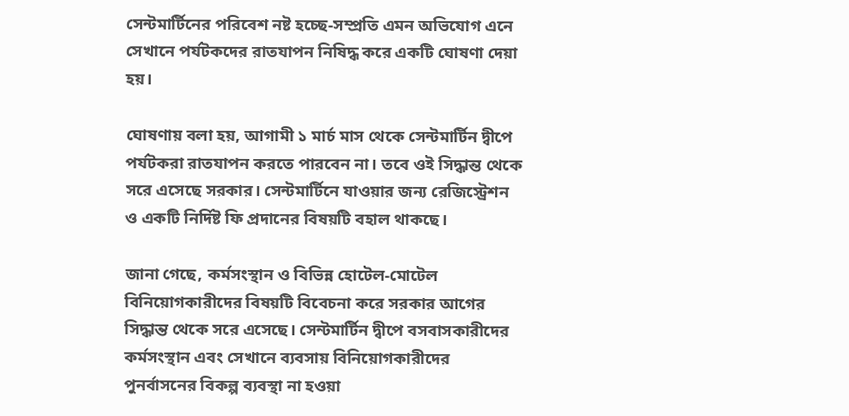সেন্টমার্টিনের পরিবেশ নষ্ট হচ্ছে-সম্প্রতি এমন অভিযোগ এনে সেখানে পর্যটকদের রাতযাপন নিষিদ্ধ করে একটি ঘোষণা দেয়া হয়।

ঘোষণায় বলা হয়, আগামী ১ মার্চ মাস থেকে সেন্টমার্টিন দ্বীপে পর্যটকরা রাতযাপন করতে পারবেন না। তবে ওই সিদ্ধান্ত থেকে সরে এসেছে সরকার। সেন্টমার্টিনে যাওয়ার জন্য রেজিস্ট্রেশন ও একটি নির্দিষ্ট ফি প্রদানের বিষয়টি বহাল থাকছে।

জানা গেছে, কর্মসংস্থান ও বিভিন্ন হোটেল-মোটেল বিনিয়োগকারীদের বিষয়টি বিবেচনা করে সরকার আগের সিদ্ধান্ত থেকে সরে এসেছে। সেন্টমার্টিন দ্বীপে বসবাসকারীদের কর্মসংস্থান এবং সেখানে ব্যবসায় বিনিয়োগকারীদের পুনর্বাসনের বিকল্প ব্যবস্থা না হওয়া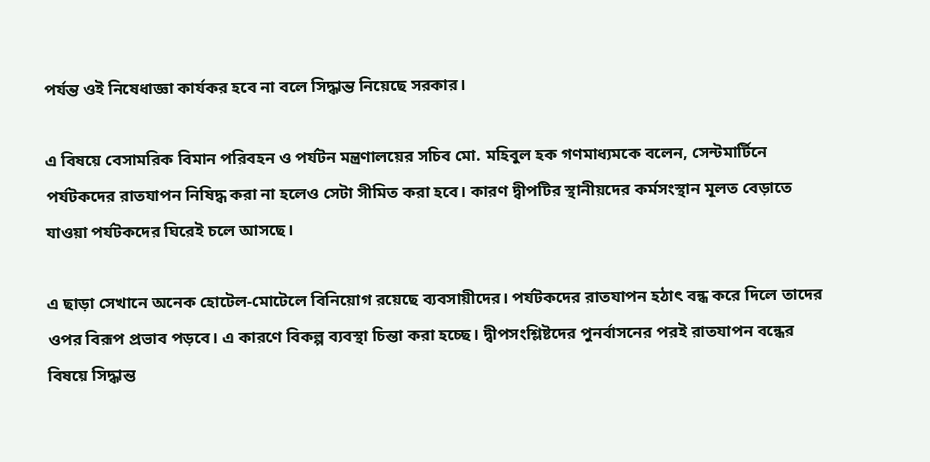পর্যন্ত ওই নিষেধাজ্ঞা কার্যকর হবে না বলে সিদ্ধান্ত নিয়েছে সরকার।

এ বিষয়ে বেসামরিক বিমান পরিবহন ও পর্যটন মন্ত্রণালয়ের সচিব মো. মহিবুল হক গণমাধ্যমকে বলেন, সেন্টমার্টিনে পর্যটকদের রাতযাপন নিষিদ্ধ করা না হলেও সেটা সীমিত করা হবে। কারণ দ্বীপটির স্থানীয়দের কর্মসংস্থান মূলত বেড়াতে যাওয়া পর্যটকদের ঘিরেই চলে আসছে।

এ ছাড়া সেখানে অনেক হোটেল-মোটেলে বিনিয়োগ রয়েছে ব্যবসায়ীদের। পর্যটকদের রাতযাপন হঠাৎ বন্ধ করে দিলে তাদের ওপর বিরূপ প্রভাব পড়বে। এ কারণে বিকল্প ব্যবস্থা চিন্তা করা হচ্ছে। দ্বীপসংশ্লিষ্টদের পুনর্বাসনের পরই রাতযাপন বন্ধের বিষয়ে সিদ্ধান্ত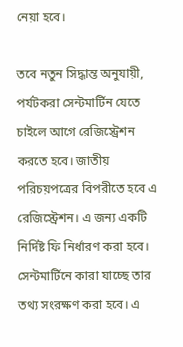নেয়া হবে।

তবে নতুন সিদ্ধান্ত অনুযায়ী, পর্যটকরা সেন্টমার্টিন যেতে চাইলে আগে রেজিস্ট্রেশন করতে হবে। জাতীয় পরিচয়পত্রের বিপরীতে হবে এ রেজিস্ট্রেশন। এ জন্য একটি নির্দিষ্ট ফি নির্ধারণ করা হবে। সেন্টমার্টিনে কারা যাচ্ছে তার তথ্য সংরক্ষণ করা হবে। এ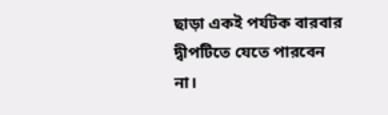ছাড়া একই পর্যটক বারবার দ্বীপটিতে যেতে পারবেন না।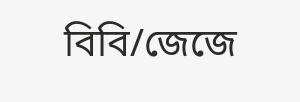বিবি/জেজে